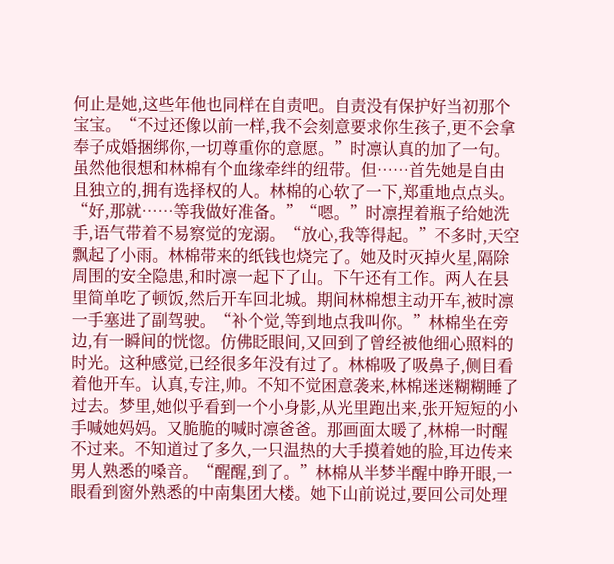何止是她,这些年他也同样在自责吧。自责没有保护好当初那个宝宝。“不过还像以前一样,我不会刻意要求你生孩子,更不会拿奉子成婚捆绑你,一切尊重你的意愿。”时凛认真的加了一句。虽然他很想和林棉有个血缘牵绊的纽带。但……首先她是自由且独立的,拥有选择权的人。林棉的心软了一下,郑重地点点头。“好,那就……等我做好准备。”“嗯。”时凛捏着瓶子给她洗手,语气带着不易察觉的宠溺。“放心,我等得起。”不多时,天空飘起了小雨。林棉带来的纸钱也烧完了。她及时灭掉火星,隔除周围的安全隐患,和时凛一起下了山。下午还有工作。两人在县里简单吃了顿饭,然后开车回北城。期间林棉想主动开车,被时凛一手塞进了副驾驶。“补个觉,等到地点我叫你。”林棉坐在旁边,有一瞬间的恍惚。仿佛眨眼间,又回到了曾经被他细心照料的时光。这种感觉,已经很多年没有过了。林棉吸了吸鼻子,侧目看着他开车。认真,专注,帅。不知不觉困意袭来,林棉迷迷糊糊睡了过去。梦里,她似乎看到一个小身影,从光里跑出来,张开短短的小手喊她妈妈。又脆脆的喊时凛爸爸。那画面太暖了,林棉一时醒不过来。不知道过了多久,一只温热的大手摸着她的脸,耳边传来男人熟悉的嗓音。“醒醒,到了。”林棉从半梦半醒中睁开眼,一眼看到窗外熟悉的中南集团大楼。她下山前说过,要回公司处理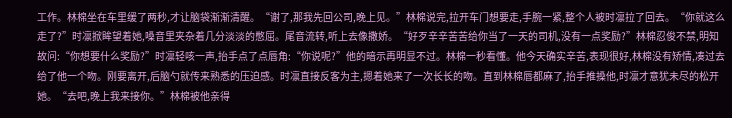工作。林棉坐在车里缓了两秒,才让脑袋渐渐清醒。“谢了,那我先回公司,晚上见。”林棉说完,拉开车门想要走,手腕一紧,整个人被时凛拉了回去。“你就这么走了?”时凛掀眸望着她,嗓音里夹杂着几分淡淡的憋屈。尾音流转,听上去像撒娇。“好歹辛辛苦苦给你当了一天的司机,没有一点奖励?”林棉忍俊不禁,明知故问:“你想要什么奖励?”时凛轻咳一声,抬手点了点唇角:“你说呢?”他的暗示再明显不过。林棉一秒看懂。他今天确实辛苦,表现很好,林棉没有矫情,凑过去给了他一个吻。刚要离开,后脑勺就传来熟悉的压迫感。时凛直接反客为主,摁着她来了一次长长的吻。直到林棉唇都麻了,抬手推搡他,时凛才意犹未尽的松开她。“去吧,晚上我来接你。”林棉被他亲得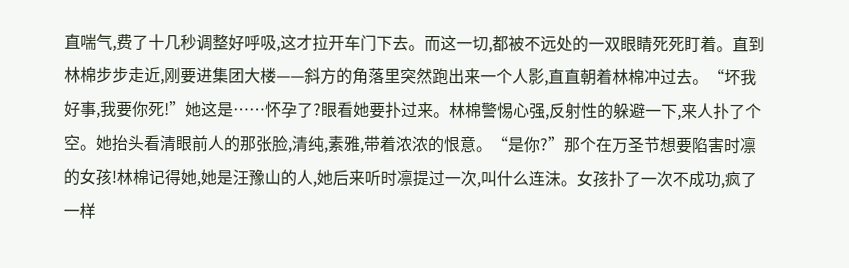直喘气,费了十几秒调整好呼吸,这才拉开车门下去。而这一切,都被不远处的一双眼睛死死盯着。直到林棉步步走近,刚要进集团大楼——斜方的角落里突然跑出来一个人影,直直朝着林棉冲过去。“坏我好事,我要你死!”她这是……怀孕了?眼看她要扑过来。林棉警惕心强,反射性的躲避一下,来人扑了个空。她抬头看清眼前人的那张脸,清纯,素雅,带着浓浓的恨意。“是你?”那个在万圣节想要陷害时凛的女孩!林棉记得她,她是汪豫山的人,她后来听时凛提过一次,叫什么连沫。女孩扑了一次不成功,疯了一样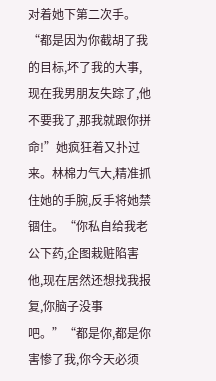对着她下第二次手。“都是因为你截胡了我的目标,坏了我的大事,现在我男朋友失踪了,他不要我了,那我就跟你拼命!”她疯狂着又扑过来。林棉力气大,精准抓住她的手腕,反手将她禁锢住。“你私自给我老公下药,企图栽赃陷害他,现在居然还想找我报复,你脑子没事吧。”“都是你,都是你害惨了我,你今天必须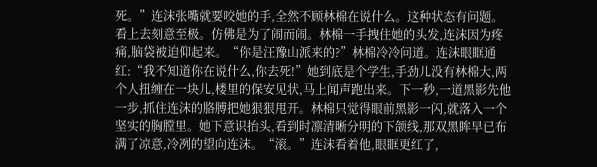死。”连沫张嘴就要咬她的手,全然不顾林棉在说什么。这种状态有问题。看上去刻意至极。仿佛是为了闹而闹。林棉一手拽住她的头发,连沫因为疼痛,脑袋被迫仰起来。“你是汪豫山派来的?”林棉冷冷问道。连沫眼眶通红:“我不知道你在说什么,你去死!”她到底是个学生,手劲儿没有林棉大,两个人扭缠在一块儿,楼里的保安见状,马上闻声跑出来。下一秒,一道黑影先他一步,抓住连沫的胳膊把她狠狠甩开。林棉只觉得眼前黑影一闪,就落入一个坚实的胸膛里。她下意识抬头,看到时凛清晰分明的下颌线,那双黑眸早已布满了凉意,冷冽的望向连沫。“滚。”连沫看着他,眼眶更红了,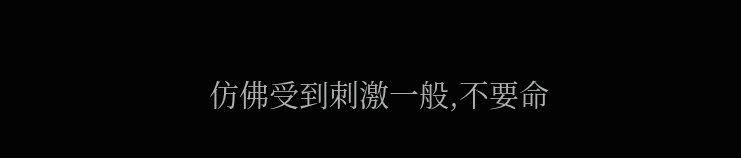仿佛受到刺激一般,不要命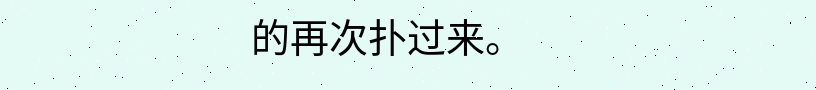的再次扑过来。